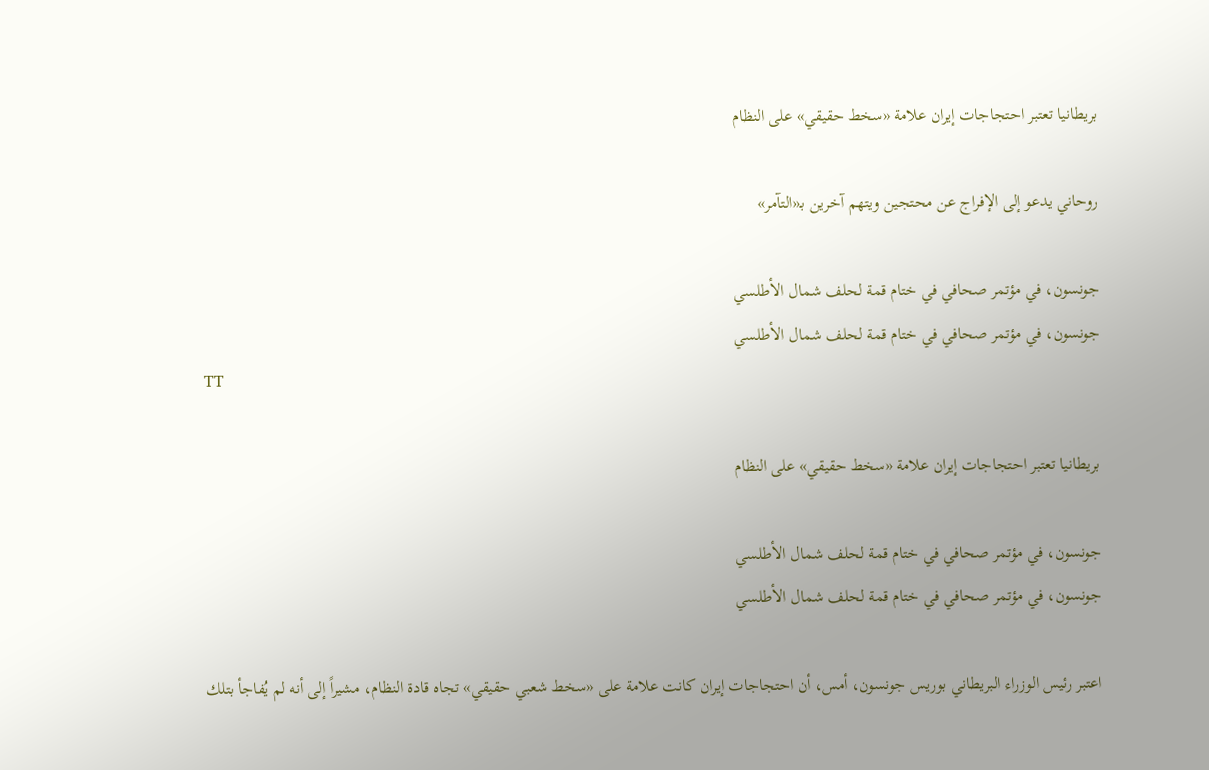بريطانيا تعتبر احتجاجات إيران علامة «سخط حقيقي» على النظام

روحاني يدعو إلى الإفراج عن محتجين ويتهم آخرين بـ«التآمر»

جونسون، في مؤتمر صحافي في ختام قمة لحلف شمال الأطلسي
جونسون، في مؤتمر صحافي في ختام قمة لحلف شمال الأطلسي
TT

بريطانيا تعتبر احتجاجات إيران علامة «سخط حقيقي» على النظام

جونسون، في مؤتمر صحافي في ختام قمة لحلف شمال الأطلسي
جونسون، في مؤتمر صحافي في ختام قمة لحلف شمال الأطلسي

اعتبر رئيس الوزراء البريطاني بوريس جونسون، أمس، أن احتجاجات إيران كانت علامة على «سخط شعبي حقيقي» تجاه قادة النظام، مشيراً إلى أنه لم يُفاجأ بتلك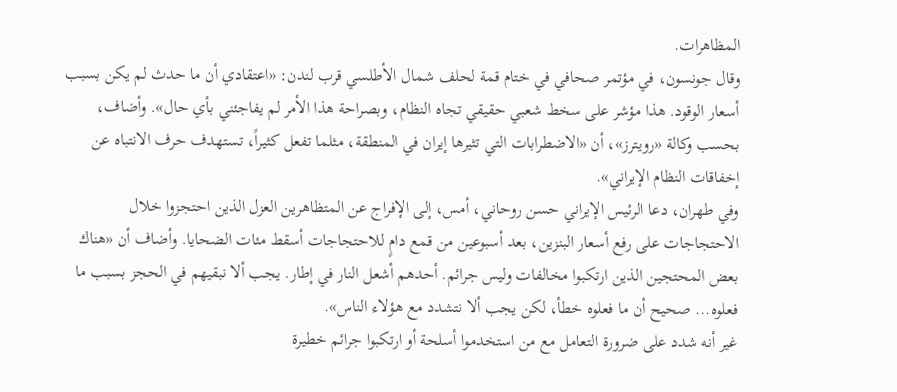المظاهرات.
وقال جونسون، في مؤتمر صحافي في ختام قمة لحلف شمال الأطلسي قرب لندن: «اعتقادي أن ما حدث لم يكن بسبب أسعار الوقود. هذا مؤشر على سخط شعبي حقيقي تجاه النظام، وبصراحة هذا الأمر لم يفاجئني بأي حال». وأضاف، بحسب وكالة «رويترز»، أن «الاضطرابات التي تثيرها إيران في المنطقة، مثلما تفعل كثيراً، تستهدف حرف الانتباه عن إخفاقات النظام الإيراني».
وفي طهران، دعا الرئيس الإيراني حسن روحاني، أمس، إلى الإفراج عن المتظاهرين العزل الذين احتجزوا خلال الاحتجاجات على رفع أسعار البنزين، بعد أسبوعين من قمع دامٍ للاحتجاجات أسقط مئات الضحايا. وأضاف أن «هناك بعض المحتجين الذين ارتكبوا مخالفات وليس جرائم. أحدهم أشعل النار في إطار. يجب ألا نبقيهم في الحجز بسبب ما فعلوه... صحيح أن ما فعلوه خطأ، لكن يجب ألا نتشدد مع هؤلاء الناس».
غير أنه شدد على ضرورة التعامل مع من استخدموا أسلحة أو ارتكبوا جرائم خطيرة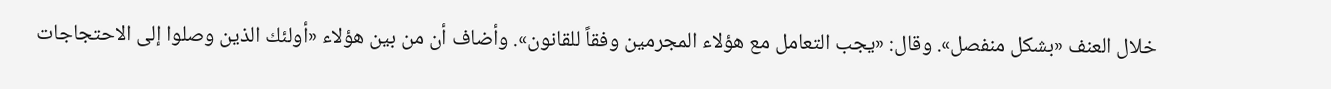خلال العنف «بشكل منفصل». وقال: «يجب التعامل مع هؤلاء المجرمين وفقاً للقانون». وأضاف أن من بين هؤلاء «أولئك الذين وصلوا إلى الاحتجاجات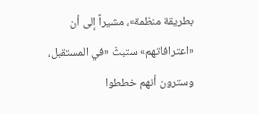بطريقة منظمة»، مشيراً إلى أن «اعترافاتهم» ستبثّ «في المستقبل، وسترون أنهم خططوا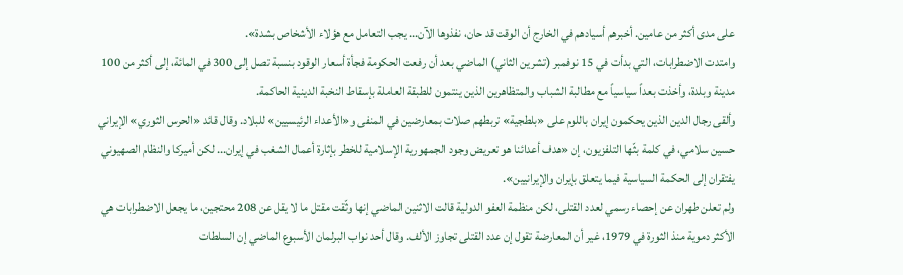على مدى أكثر من عامين. أخبرهم أسيادهم في الخارج أن الوقت قد حان، نفذوها الآن... يجب التعامل مع هؤلاء الأشخاص بشدة».
وامتدت الاضطرابات، التي بدأت في 15 نوفمبر (تشرين الثاني) الماضي بعد أن رفعت الحكومة فجأة أسعار الوقود بنسبة تصل إلى 300 في المائة، إلى أكثر من 100 مدينة وبلدة، وأخذت بعداً سياسياً مع مطالبة الشباب والمتظاهرين الذين ينتمون للطبقة العاملة بإسقاط النخبة الدينية الحاكمة.
وألقى رجال الدين الذين يحكمون إيران باللوم على «بلطجية» تربطهم صلات بمعارضين في المنفى و«الأعداء الرئيسيين» للبلاد. وقال قائد «الحرس الثوري» الإيراني حسين سلامي، في كلمة بثّها التلفزيون، إن «هدف أعدائنا هو تعريض وجود الجمهورية الإسلامية للخطر بإثارة أعمال الشغب في إيران... لكن أميركا والنظام الصهيوني يفتقران إلى الحكمة السياسية فيما يتعلق بإيران والإيرانيين».
ولم تعلن طهران عن إحصاء رسمي لعدد القتلى، لكن منظمة العفو الدولية قالت الاثنين الماضي إنها وثّقت مقتل ما لا يقل عن 208 محتجين، ما يجعل الاضطرابات هي الأكثر دموية منذ الثورة في 1979، غير أن المعارضة تقول إن عدد القتلى تجاوز الألف. وقال أحد نواب البرلمان الأسبوع الماضي إن السلطات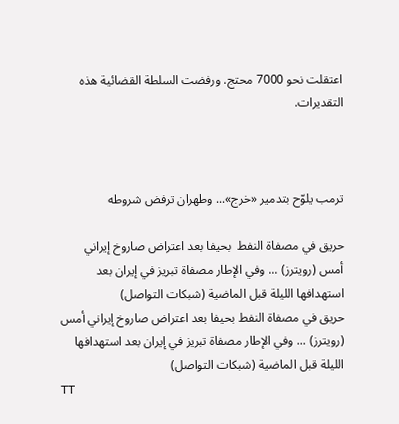اعتقلت نحو 7000 محتج. ورفضت السلطة القضائية هذه التقديرات.



ترمب يلوّح بتدمير «خرج»... وطهران ترفض شروطه

حريق في مصفاة النفط  بحيفا بعد اعتراض صاروخ إيراني أمس (رويترز) ... وفي الإطار مصفاة تبريز في إيران بعد استهدافها الليلة قبل الماضية (شبكات التواصل)
حريق في مصفاة النفط بحيفا بعد اعتراض صاروخ إيراني أمس (رويترز) ... وفي الإطار مصفاة تبريز في إيران بعد استهدافها الليلة قبل الماضية (شبكات التواصل)
TT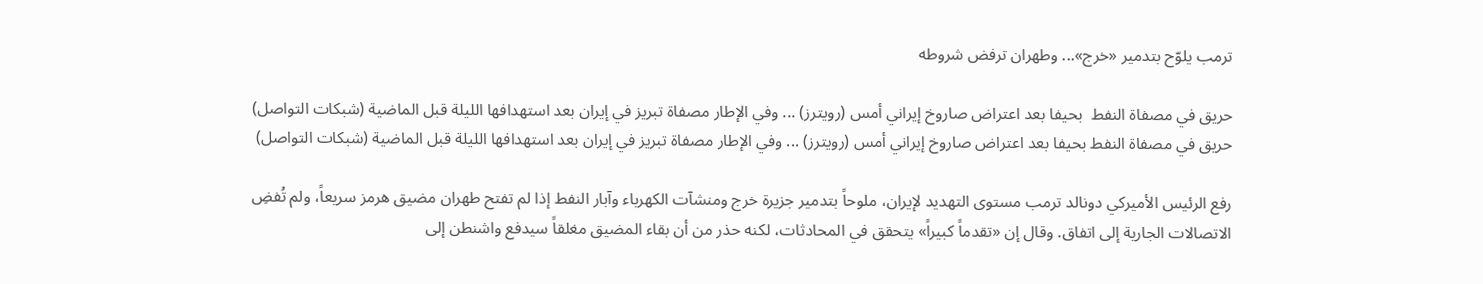ترمب يلوّح بتدمير «خرج»... وطهران ترفض شروطه

حريق في مصفاة النفط  بحيفا بعد اعتراض صاروخ إيراني أمس (رويترز) ... وفي الإطار مصفاة تبريز في إيران بعد استهدافها الليلة قبل الماضية (شبكات التواصل)
حريق في مصفاة النفط بحيفا بعد اعتراض صاروخ إيراني أمس (رويترز) ... وفي الإطار مصفاة تبريز في إيران بعد استهدافها الليلة قبل الماضية (شبكات التواصل)

رفع الرئيس الأميركي دونالد ترمب مستوى التهديد لإيران، ملوحاً بتدمير جزيرة خرج ومنشآت الكهرباء وآبار النفط إذا لم تفتح طهران مضيق هرمز سريعاً، ولم تُفضِ الاتصالات الجارية إلى اتفاق. وقال إن «تقدماً كبيراً» يتحقق في المحادثات، لكنه حذر من أن بقاء المضيق مغلقاً سيدفع واشنطن إلى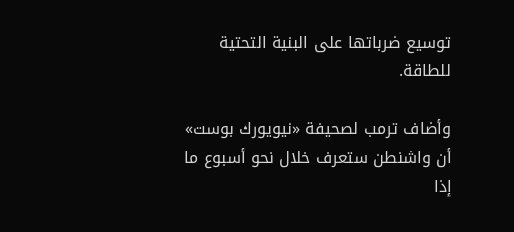توسيع ضرباتها على البنية التحتية للطاقة.

وأضاف ترمب لصحيفة «نيويورك بوست» أن واشنطن ستعرف خلال نحو أسبوع ما إذا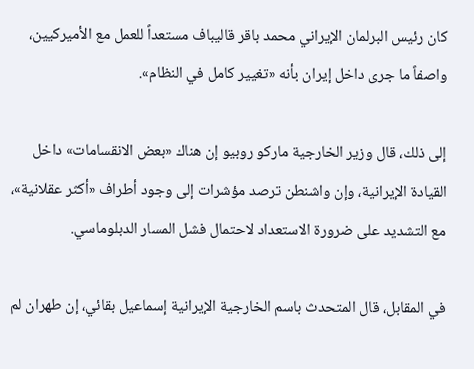كان رئيس البرلمان الإيراني محمد باقر قاليباف مستعداً للعمل مع الأميركيين، واصفاً ما جرى داخل إيران بأنه «تغيير كامل في النظام».

إلى ذلك، قال وزير الخارجية ماركو روبيو إن هناك «بعض الانقسامات» داخل القيادة الإيرانية، وإن واشنطن ترصد مؤشرات إلى وجود أطراف «أكثر عقلانية»، مع التشديد على ضرورة الاستعداد لاحتمال فشل المسار الدبلوماسي.

في المقابل، قال المتحدث باسم الخارجية الإيرانية إسماعيل بقائي، إن طهران لم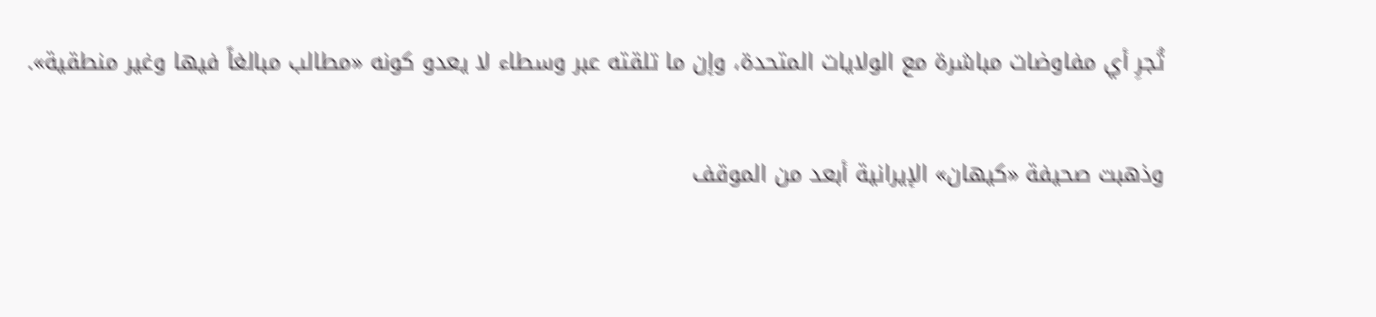تُجرِ أي مفاوضات مباشرة مع الولايات المتحدة، وإن ما تلقته عبر وسطاء لا يعدو كونه «مطالب مبالغاً فيها وغير منطقية».

وذهبت صحيفة «كيهان» الإيرانية أبعد من الموقف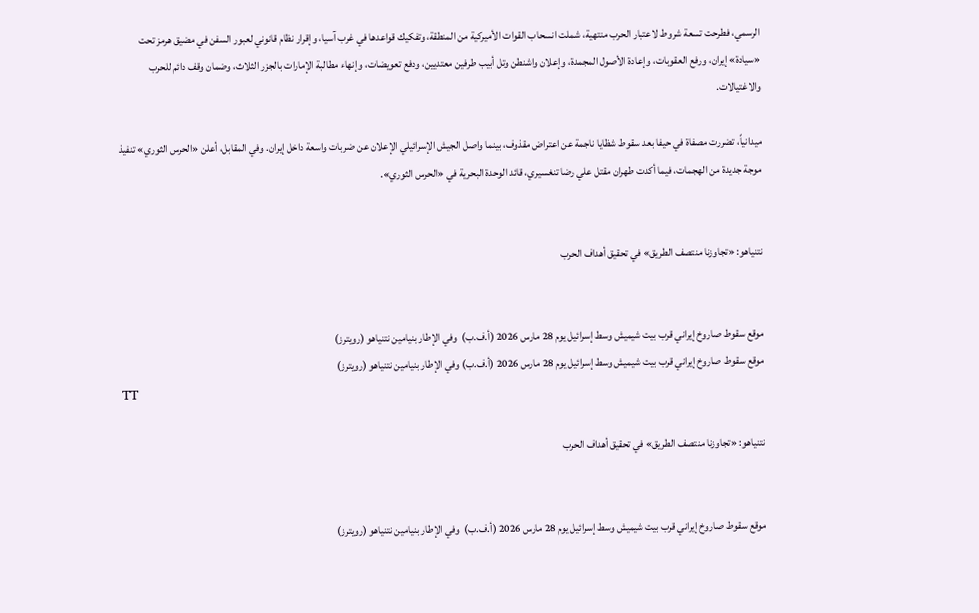الرسمي، فطرحت تسعة شروط لاعتبار الحرب منتهية، شملت انسحاب القوات الأميركية من المنطقة، وتفكيك قواعدها في غرب آسيا، وإقرار نظام قانوني لعبور السفن في مضيق هرمز تحت «سيادة» إيران، ورفع العقوبات، وإعادة الأصول المجمدة، وإعلان واشنطن وتل أبيب طرفين معتديين، ودفع تعويضات، وإنهاء مطالبة الإمارات بالجزر الثلاث، وضمان وقف دائم للحرب والاغتيالات.

ميدانياً، تضررت مصفاة في حيفا بعد سقوط شظايا ناجمة عن اعتراض مقذوف، بينما واصل الجيش الإسرائيلي الإعلان عن ضربات واسعة داخل إيران. وفي المقابل، أعلن «الحرس الثوري» تنفيذ موجة جديدة من الهجمات، فيما أكدت طهران مقتل علي رضا تنغسيري، قائد الوحدة البحرية في «الحرس الثوري».


نتنياهو: «تجاوزنا منتصف الطريق» في تحقيق أهداف الحرب


موقع سقوط صاروخ إيراني قرب بيت شيميش وسط إسرائيل يوم 28 مارس 2026 (أ.ف.ب)  وفي الإطار بنيامين نتنياهو (رويترز)
موقع سقوط صاروخ إيراني قرب بيت شيميش وسط إسرائيل يوم 28 مارس 2026 (أ.ف.ب) وفي الإطار بنيامين نتنياهو (رويترز)
TT

نتنياهو: «تجاوزنا منتصف الطريق» في تحقيق أهداف الحرب


موقع سقوط صاروخ إيراني قرب بيت شيميش وسط إسرائيل يوم 28 مارس 2026 (أ.ف.ب)  وفي الإطار بنيامين نتنياهو (رويترز)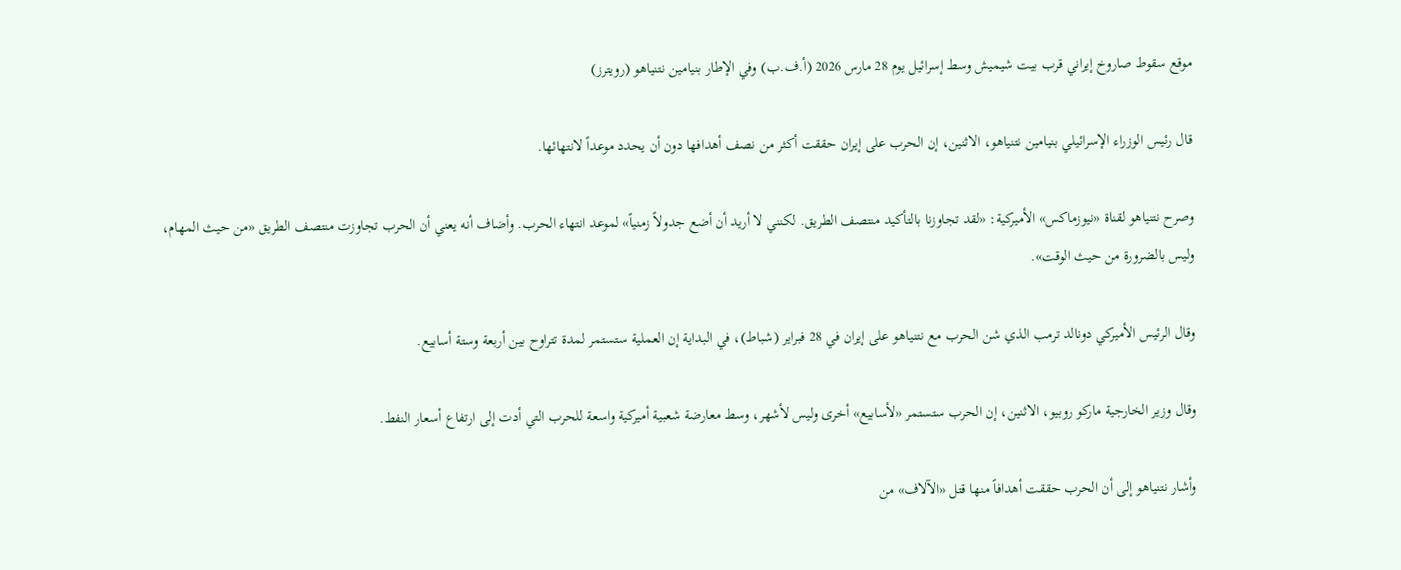موقع سقوط صاروخ إيراني قرب بيت شيميش وسط إسرائيل يوم 28 مارس 2026 (أ.ف.ب) وفي الإطار بنيامين نتنياهو (رويترز)

قال رئيس الوزراء الإسرائيلي بنيامين نتنياهو، الاثنين، إن الحرب على إيران حققت أكثر من نصف أهدافها دون أن يحدد موعداً لانتهائها.

وصرح نتنياهو لقناة «نيوزماكس» الأميركية: «لقد تجاوزنا بالتأكيد منتصف الطريق. لكنني لا أريد أن أضع جدولاً زمنياً» لموعد انتهاء الحرب. وأضاف أنه يعني أن الحرب تجاوزت منتصف الطريق «من حيث المهام، وليس بالضرورة من حيث الوقت».

وقال الرئيس الأميركي دونالد ترمب الذي شن الحرب مع نتنياهو على إيران في 28 فبراير (شباط)، في البداية إن العملية ستستمر لمدة تتراوح بين أربعة وستة أسابيع.

وقال وزير الخارجية ماركو روبيو، الاثنين، إن الحرب ستستمر «لأسابيع» أخرى وليس لأشهر، وسط معارضة شعبية أميركية واسعة للحرب التي أدت إلى ارتفاع أسعار النفط.

وأشار نتنياهو إلى أن الحرب حققت أهدافاً منها قتل «الآلاف» من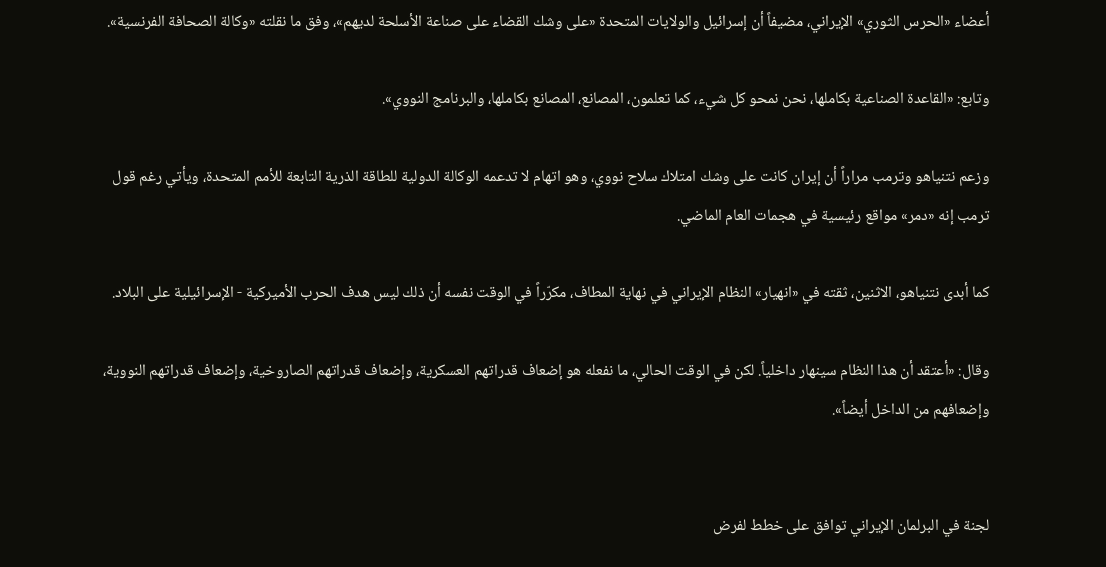أعضاء «الحرس الثوري» الإيراني، مضيفاً أن إسرائيل والولايات المتحدة «على وشك القضاء على صناعة الأسلحة لديهم»، وفق ما نقلته «وكالة الصحافة الفرنسية».

وتابع: «القاعدة الصناعية بكاملها، نحن نمحو كل شيء، كما تعلمون، المصانع، المصانع بكاملها، والبرنامج النووي».

وزعم نتنياهو وترمب مراراً أن إيران كانت على وشك امتلاك سلاح نووي، وهو اتهام لا تدعمه الوكالة الدولية للطاقة الذرية التابعة للأمم المتحدة، ويأتي رغم قول ترمب إنه «دمر» مواقع رئيسية في هجمات العام الماضي.

كما أبدى نتنياهو، الاثنين، ثقته في «انهيار» النظام الإيراني في نهاية المطاف، مكرّراً في الوقت نفسه أن ذلك ليس هدف الحرب الأميركية - الإسرائيلية على البلاد.

وقال: «أعتقد أن هذا النظام سينهار داخلياً. لكن في الوقت الحالي، ما نفعله هو إضعاف قدراتهم العسكرية، وإضعاف قدراتهم الصاروخية، وإضعاف قدراتهم النووية، وإضعافهم من الداخل أيضاً».


لجنة في البرلمان الإيراني توافق على خطط لفرض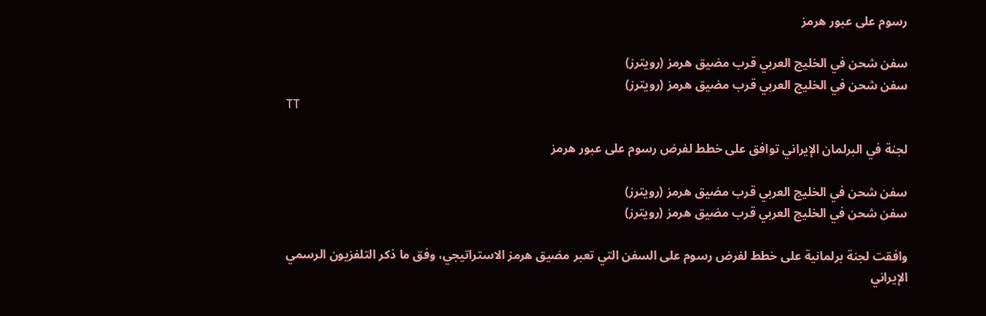رسوم على عبور هرمز

سفن شحن في الخليج العربي قرب مضيق هرمز (رويترز)
سفن شحن في الخليج العربي قرب مضيق هرمز (رويترز)
TT

لجنة في البرلمان الإيراني توافق على خطط لفرض رسوم على عبور هرمز

سفن شحن في الخليج العربي قرب مضيق هرمز (رويترز)
سفن شحن في الخليج العربي قرب مضيق هرمز (رويترز)

وافقت لجنة برلمانية على خطط لفرض رسوم على السفن التي تعبر مضيق هرمز الاستراتيجي، وفق ما ذكر التلفزيون الرسمي الإيراني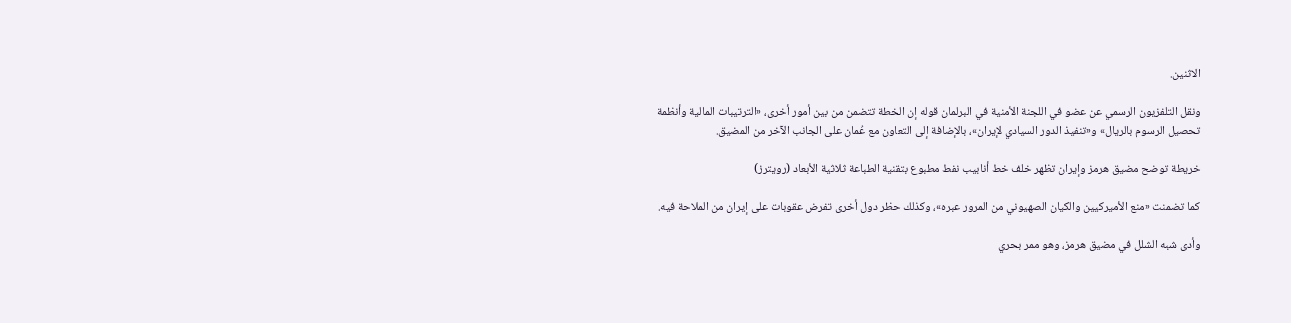الاثنين.

ونقل التلفزيون الرسمي عن عضو في اللجنة الأمنية في البرلمان قوله إن الخطة تتضمن من بين أمور أخرى، «الترتيبات المالية وأنظمة تحصيل الرسوم بالريال» و«تنفيذ الدور السيادي لإيران»، بالإضافة إلى التعاون مع عُمان على الجانب الآخر من المضيق.

خريطة توضح مضيق هرمز وإيران تظهر خلف خط أنابيب نفط مطبوع بتقنية الطباعة ثلاثية الأبعاد (رويترز)

كما تضمنت «منع الأميركيين والكيان الصهيوني من المرور عبره»، وكذلك حظر دول أخرى تفرض عقوبات على إيران من الملاحة فيه.

وأدى شبه الشلل في مضيق هرمز، وهو ممر بحري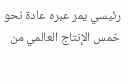رئيسي يمر عبره عادة نحو خمس الإنتاج العالمي من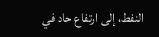النفط، إلى ارتفاع حاد في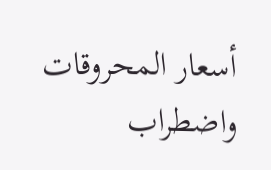أسعار المحروقات واضطراب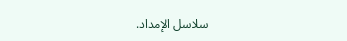سلاسل الإمداد.